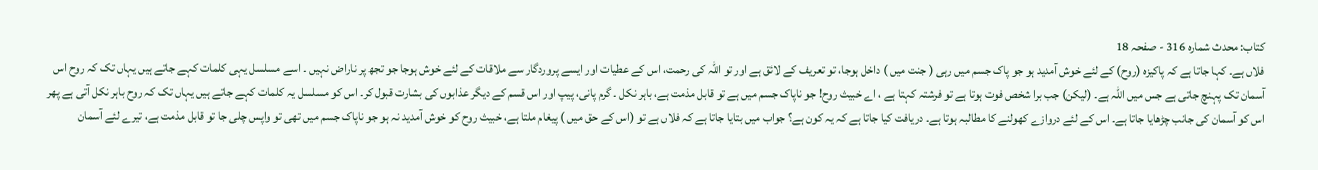کتاب: محدث شمارہ 316 - صفحہ 18
فلاں ہے۔ کہا جاتا ہے کہ پاکیزہ (روح) کے لئے خوش آمدید ہو جو پاک جسم میں رہی ( جنت میں ) داخل ہوجا، تو تعریف کے لائق ہے اور تو اللہ کی رحمت، اس کے عطیات اور ایسے پروردگار سے ملاقات کے لئے خوش ہوجا جو تجھ پر ناراض نہیں ۔ اسے مسلسل یہی کلمات کہے جاتے ہیں یہاں تک کہ روح اس آسمان تک پہنچ جاتی ہے جس میں اللہ ہے۔ (لیکن) جب برا شخص فوت ہوتا ہے تو فرشتہ کہتا ہے ، اے خبیث روح! جو ناپاک جسم میں ہے تو قابل مذمت ہے، باہر نکل ۔ گرم پانی، پیپ اور اس قسم کے دیگر عذابوں کی بشارت قبول کر۔ اس کو مسلسل یہ کلمات کہے جاتے ہیں یہاں تک کہ روح باہر نکل آتی ہے پھر اس کو آسمان کی جانب چڑھایا جاتا ہے۔ اس کے لئے دروازے کھولنے کا مطالبہ ہوتا ہے۔ دریافت کیا جاتا ہے کہ یہ کون ہے؟ جواب میں بتایا جاتا ہے کہ فلاں ہے تو (اس کے حق میں ) پیغام ملتا ہے، خبیث روح کو خوش آمدید نہ ہو جو ناپاک جسم میں تھی تو واپس چلی جا تو قابل مذمت ہے، تیرے لئے آسمان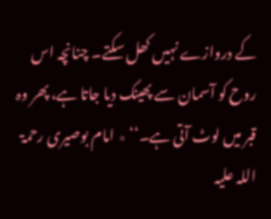کے دروازے نہیں کھل سکتے۔ چنانچہ اس روح کو آسمان سے پھینک دیا جاتا ہے، پھر وہ قبر میں لوٹ آتی ہے۔‘‘ ٭ امام بوصیری رحمۃ اللہ علیہ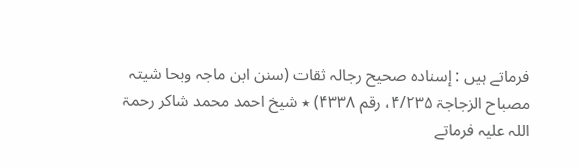فرماتے ہیں : إسنادہ صحیح رجالہ ثقات (سنن ابن ماجہ وبحا شیتہ مصباح الزجاجۃ ۴/۲۳۵، رقم ۴۳۳۸) ٭ شیخ احمد محمد شاکر رحمۃ اللہ علیہ فرماتے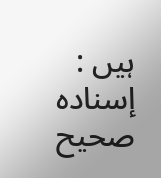ہیں : إسنادہ صحیح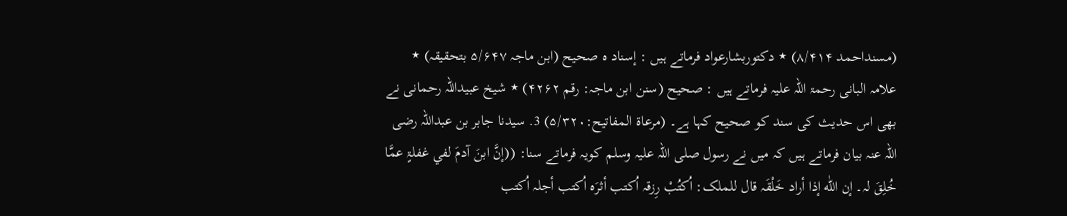(مسنداحمد ۸/۴۱۴) ٭ دکتوربشارعواد فرماتے ہیں : إسناد ہ صحیح (ابن ماجہ ۵/۶۴۷ بتحقیقہ) ٭ علامہ البانی رحمۃ اللہ علیہ فرماتے ہیں : صحیح (سنن ابن ماجہ: رقم ۴۲۶۲) ٭ شیخ عبیداللہ رحمانی نے بھی اس حدیث کی سند کو صحیح کہا ہے۔ (مرعاۃ المفاتیح:۵/۳۲۰) 3. سیدنا جابر بن عبداللہ رضی اللہ عنہ بیان فرماتے ہیں کہ میں نے رسول صلی اللہ علیہ وسلم کویہ فرماتے سنا: ((إنَّ ابنَ آدمَ لفي غفلۃٍ عمَّا خُلِقَ لہ۔ إن اللّٰه إذا أراد خَلْقَہ قال للملک: اُکتُبْ رِزقہ اُکتب أثرَہ اُکتب أجلہ اُکتب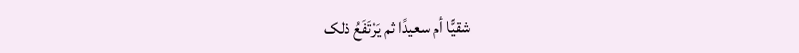شقیًّا أم سعیدًا ثم یَرْتَفَعُ ذلک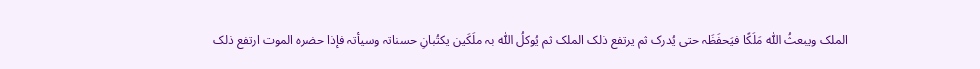الملک ویبعثُ اللّٰه مَلَکًا فیَحفَظَہ حتی یُدرک ثم یرتفع ذلک الملک ثم یُوکلُ اللّٰه بہ ملَکَین یکتُبانِ حسناتہ وسیأتہ فإذا حضرہ الموت ارتفع ذلک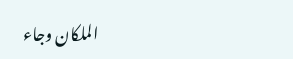الملکان وجاء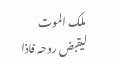ملک الموت لیقبض روحہ فاذا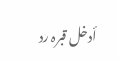أدخل قبرہ رد